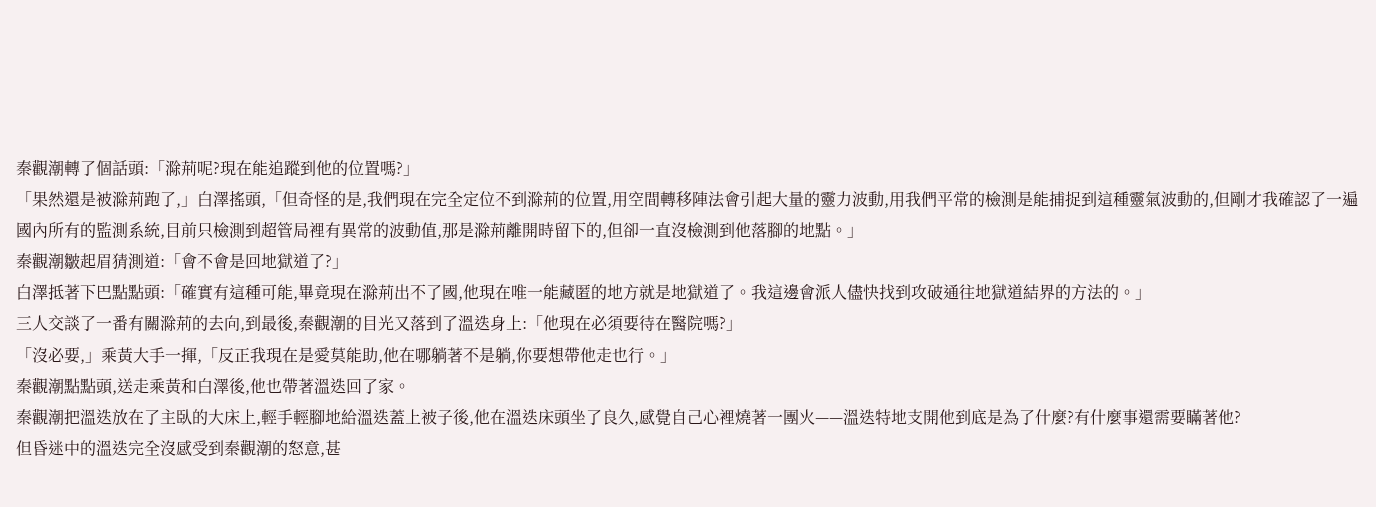秦觀潮轉了個話頭:「滁荊呢?現在能追蹤到他的位置嗎?」
「果然還是被滁荊跑了,」白澤搖頭,「但奇怪的是,我們現在完全定位不到滁荊的位置,用空間轉移陣法會引起大量的靈力波動,用我們平常的檢測是能捕捉到這種靈氣波動的,但剛才我確認了一遍國內所有的監測系統,目前只檢測到超管局裡有異常的波動值,那是滁荊離開時留下的,但卻一直沒檢測到他落腳的地點。」
秦觀潮皺起眉猜測道:「會不會是回地獄道了?」
白澤抵著下巴點點頭:「確實有這種可能,畢竟現在滁荊出不了國,他現在唯一能藏匿的地方就是地獄道了。我這邊會派人儘快找到攻破通往地獄道結界的方法的。」
三人交談了一番有關滁荊的去向,到最後,秦觀潮的目光又落到了溫迭身上:「他現在必須要待在醫院嗎?」
「沒必要,」乘黃大手一揮,「反正我現在是愛莫能助,他在哪躺著不是躺,你要想帶他走也行。」
秦觀潮點點頭,送走乘黃和白澤後,他也帶著溫迭回了家。
秦觀潮把溫迭放在了主臥的大床上,輕手輕腳地給溫迭蓋上被子後,他在溫迭床頭坐了良久,感覺自己心裡燒著一團火——溫迭特地支開他到底是為了什麼?有什麼事還需要瞞著他?
但昏迷中的溫迭完全沒感受到秦觀潮的怒意,甚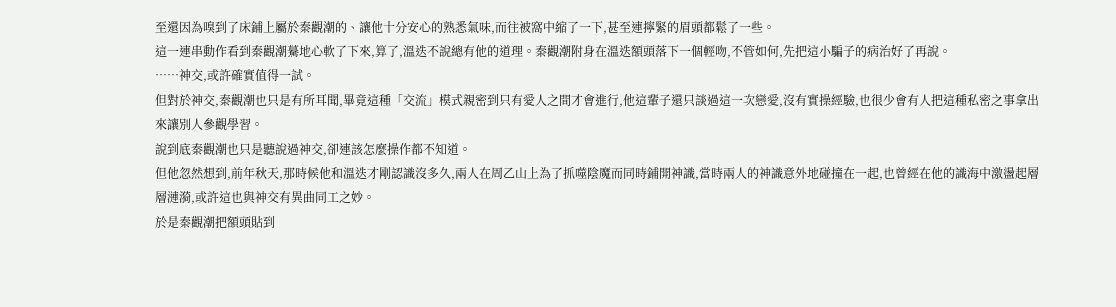至還因為嗅到了床鋪上屬於秦觀潮的、讓他十分安心的熟悉氣味,而往被窩中縮了一下,甚至連擰緊的眉頭都鬆了一些。
這一連串動作看到秦觀潮驀地心軟了下來,算了,溫迭不說總有他的道理。秦觀潮附身在溫迭額頭落下一個輕吻,不管如何,先把這小騙子的病治好了再說。
……神交,或許確實值得一試。
但對於神交,秦觀潮也只是有所耳聞,畢竟這種「交流」模式親密到只有愛人之間才會進行,他這輩子還只談過這一次戀愛,沒有實操經驗,也很少會有人把這種私密之事拿出來讓別人參觀學習。
說到底秦觀潮也只是聽說過神交,卻連該怎麼操作都不知道。
但他忽然想到,前年秋天,那時候他和溫迭才剛認識沒多久,兩人在周乙山上為了抓噬陰魔而同時鋪開神識,當時兩人的神識意外地碰撞在一起,也曾經在他的識海中激盪起層層漣漪,或許這也與神交有異曲同工之妙。
於是秦觀潮把額頭貼到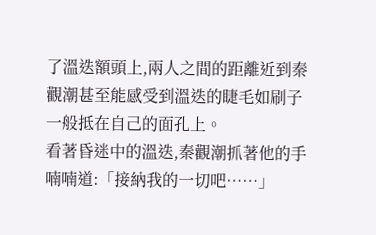了溫迭額頭上,兩人之間的距離近到秦觀潮甚至能感受到溫迭的睫毛如刷子一般抵在自己的面孔上。
看著昏迷中的溫迭,秦觀潮抓著他的手喃喃道:「接納我的一切吧……」